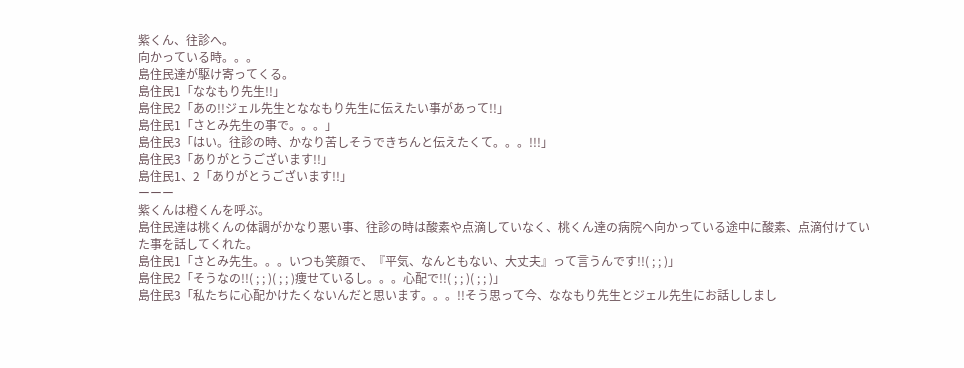紫くん、往診へ。
向かっている時。。。
島住民達が駆け寄ってくる。
島住民1「ななもり先生!!」
島住民2「あの!!ジェル先生とななもり先生に伝えたい事があって!!」
島住民1「さとみ先生の事で。。。」
島住民3「はい。往診の時、かなり苦しそうできちんと伝えたくて。。。!!!」
島住民3「ありがとうございます!!」
島住民1、2「ありがとうございます!!」
ーーー
紫くんは橙くんを呼ぶ。
島住民達は桃くんの体調がかなり悪い事、往診の時は酸素や点滴していなく、桃くん達の病院へ向かっている途中に酸素、点滴付けていた事を話してくれた。
島住民1「さとみ先生。。。いつも笑顔で、『平気、なんともない、大丈夫』って言うんです!!( ; ; )」
島住民2「そうなの!!( ; ; )( ; ; )痩せているし。。。心配で!!( ; ; )( ; ; )」
島住民3「私たちに心配かけたくないんだと思います。。。!!そう思って今、ななもり先生とジェル先生にお話ししまし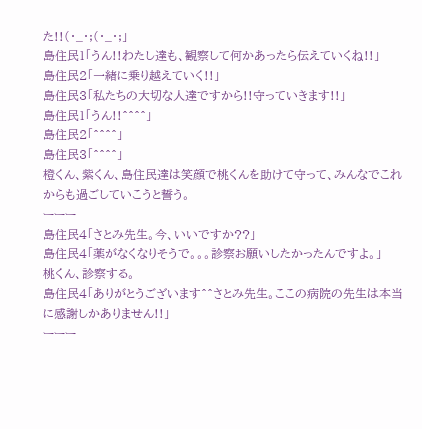た!!(・_・;(・_・;」
島住民1「うん!!わたし達も、観察して何かあったら伝えていくね!!」
島住民2「一緒に乗り越えていく!!」
島住民3「私たちの大切な人達ですから!!守っていきます!!」
島住民1「うん!!^^^^」
島住民2「^^^^」
島住民3「^^^^」
橙くん、紫くん、島住民達は笑顔で桃くんを助けて守って、みんなでこれからも過ごしていこうと誓う。
ーーー
島住民4「さとみ先生。今、いいですか??」
島住民4「薬がなくなりそうで。。。診察お願いしたかったんですよ。」
桃くん、診察する。
島住民4「ありがとうございます^^さとみ先生。ここの病院の先生は本当に感謝しかありません!!」
ーーー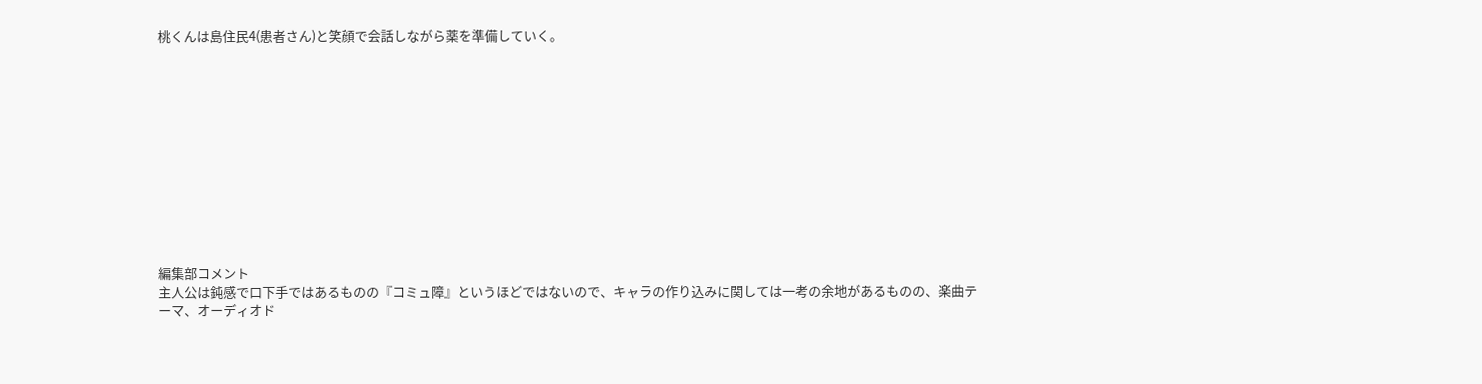桃くんは島住民4(患者さん)と笑顔で会話しながら薬を準備していく。












編集部コメント
主人公は鈍感で口下手ではあるものの『コミュ障』というほどではないので、キャラの作り込みに関しては一考の余地があるものの、楽曲テーマ、オーディオド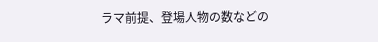ラマ前提、登場人物の数などの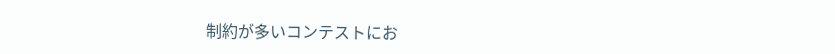制約が多いコンテストにお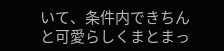いて、条件内できちんと可愛らしくまとまっ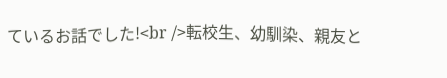ているお話でした!<br />転校生、幼馴染、親友と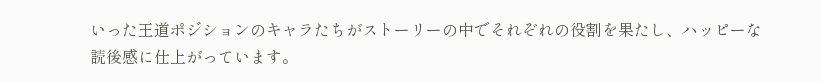いった王道ポジションのキャラたちがストーリーの中でそれぞれの役割を果たし、ハッピーな読後感に仕上がっています。